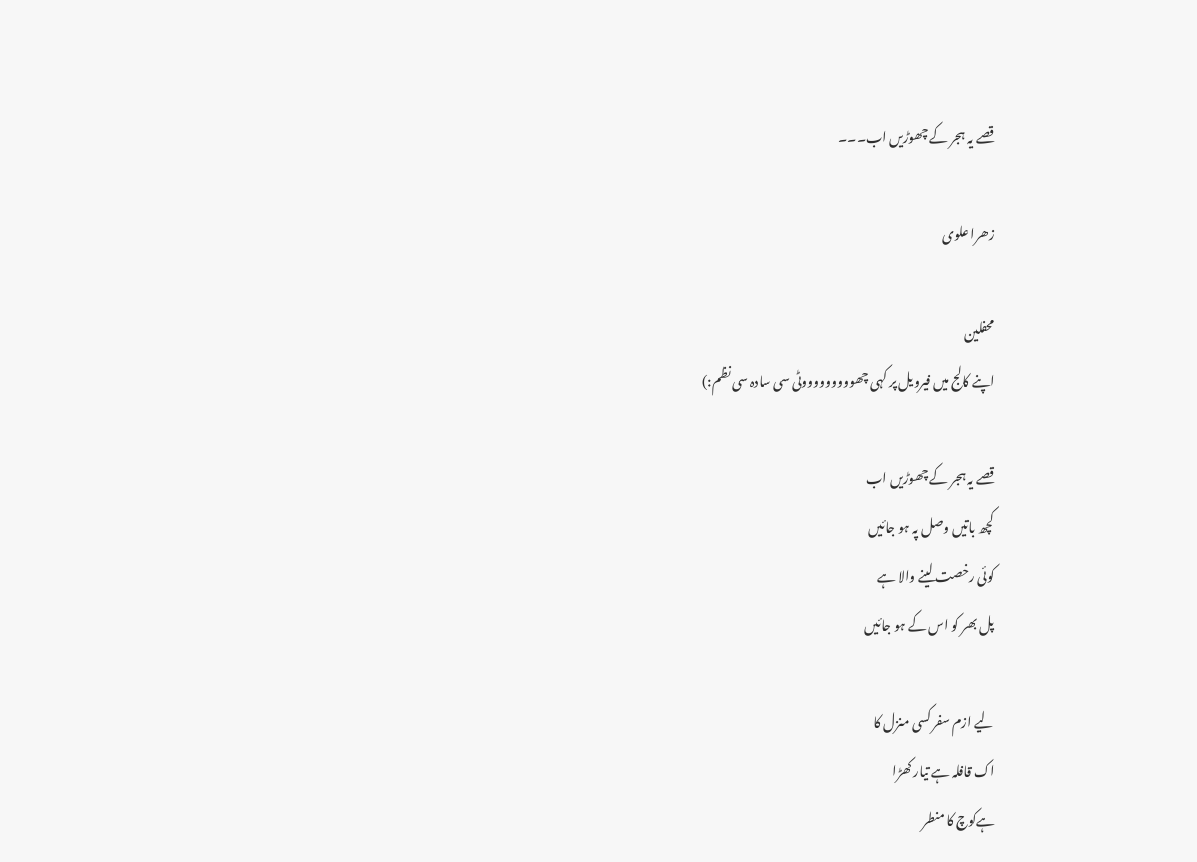قصے یہ ہجر کے چھوڑیں اب۔۔۔

زھرا علوی

محفلین
اپنے کالج میں فیرویل پر کہی چھوووووووووٹی سی سادہ سی نظم:)

قصے یہ ہجر کے چھوڑیں اب
کچھ باتیں وصل پہ ہو جائیں
کوئی رخصت لینے والا ہے
پل بھر کو اس کے ہو جائیں

لیے ازم سفر کسی منزل کا
اک قافلہ ہے تیار کھڑا
ہےکوچ کا منطر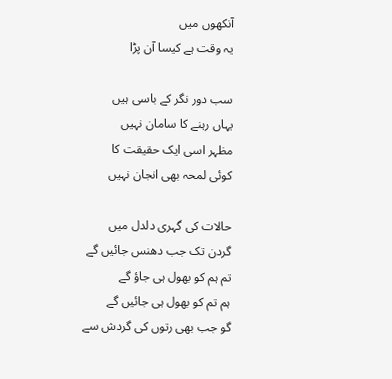آنکھوں میں
یہ وقت ہے کیسا آن پڑا

سب دور نگر کے باسی ہیں
یہاں رہنے کا سامان نہیں
مظہر اسی ایک حقیقت کا
کوئی لمحہ بھی انجان نہیں

حالات کی گہری دلدل میں
گردن تک جب دھنس جائیں گے
تم ہم کو بھول ہی جاؤ گے
ہم تم کو بھول ہی جائیں گے
گو جب بھی رتوں کی گردش سے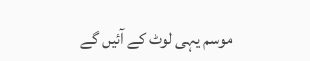موسم یہی لوٹ کے آئیں گے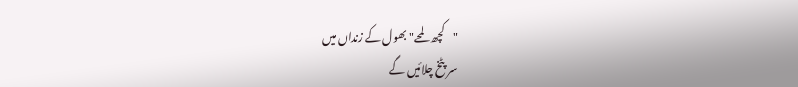"کچھ لمحے" بھول کے زنداں میں
سر پٹخ چلائیں گے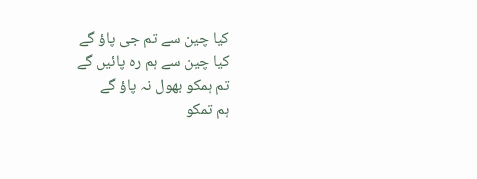کیا چین سے تم جی پاؤ گے
کیا چین سے ہم رہ پائیں گے
تم ہمکو بھول نہ پاؤ گے
ہم تمکو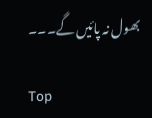بھول نہ پائیں گے۔۔۔

Top